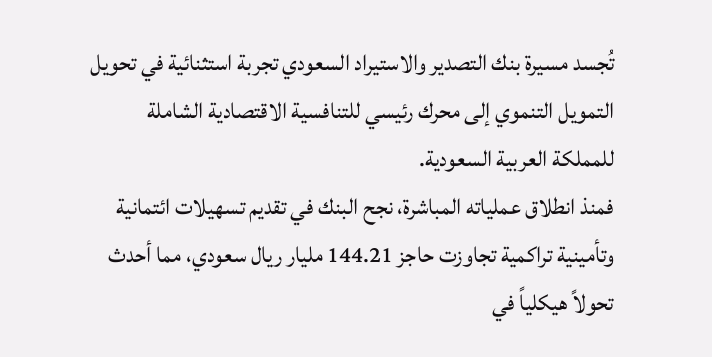تُجسد مسيرة بنك التصدير والاستيراد السعودي تجربة استثنائية في تحويل التمويل التنموي إلى محرك رئيسي للتنافسية الاقتصادية الشاملة للمملكة العربية السعودية.
فمنذ انطلاق عملياته المباشرة، نجح البنك في تقديم تسهيلات ائتمانية وتأمينية تراكمية تجاوزت حاجز 144.21 مليار ريال سعودي، مما أحدث تحولاً هيكلياً في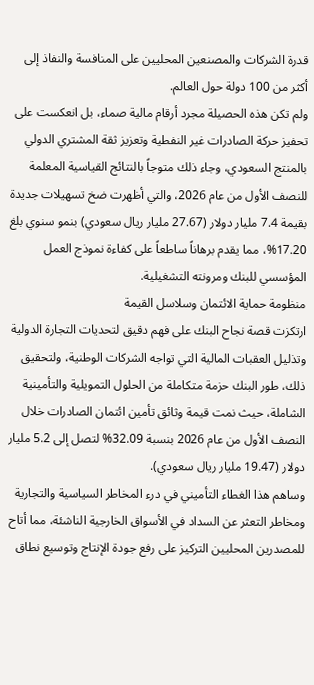قدرة الشركات والمصنعين المحليين على المنافسة والنفاذ إلى أكثر من 100 دولة حول العالم.
ولم تكن هذه الحصيلة مجرد أرقام مالية صماء، بل انعكست على تحفيز حركة الصادرات غير النفطية وتعزيز ثقة المشتري الدولي بالمنتج السعودي، وجاء ذلك متوجاً بالنتائج القياسية المعلمة للنصف الأول من عام 2026، والتي أظهرت ضخ تسهيلات جديدة بقيمة 7.4 مليار دولار (27.67 مليار ريال سعودي) بنمو سنوي بلغ 17.20%، مما يقدم برهاناً ساطعاً على كفاءة نموذج العمل المؤسسي للبنك ومرونته التشغيلية.
منظومة حماية الائتمان وسلاسل القيمة
ارتكزت قصة نجاح البنك على فهم دقيق لتحديات التجارة الدولية وتذليل العقبات المالية التي تواجه الشركات الوطنية، ولتحقيق ذلك، طور البنك حزمة متكاملة من الحلول التمويلية والتأمينية الشاملة، حيث نمت قيمة وثائق تأمين ائتمان الصادرات خلال النصف الأول من عام 2026 بنسبة 32.09% لتصل إلى 5.2 مليار دولار (19.47 مليار ريال سعودي).
وساهم هذا الغطاء التأميني في درء المخاطر السياسية والتجارية ومخاطر التعثر عن السداد في الأسواق الخارجية الناشئة، مما أتاح للمصدرين المحليين التركيز على رفع جودة الإنتاج وتوسيع نطاق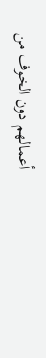أعمالهم دون الخوف من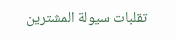تقلبات سيولة المشترين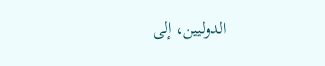الدوليين، إلى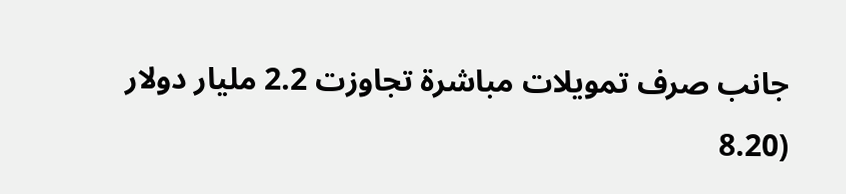جانب صرف تمويلات مباشرة تجاوزت 2.2 مليار دولار (8.20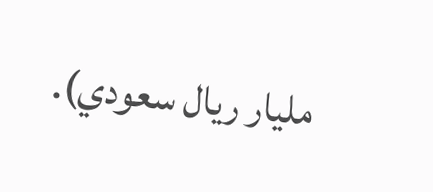مليار ريال سعودي).